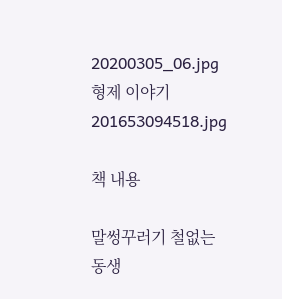20200305_06.jpg
형제 이야기 201653094518.jpg

책 내용

말썽꾸러기 철없는 동생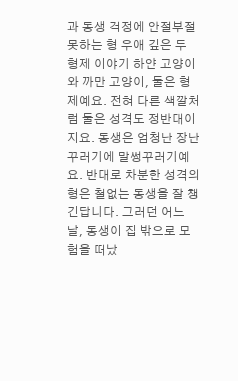과 동생 걱정에 안절부절못하는 형 우애 깊은 두 형제 이야기 하얀 고양이와 까만 고양이, 둘은 형제예요. 전혀 다른 색깔처럼 둘은 성격도 정반대이지요. 동생은 엄청난 장난꾸러기에 말썽꾸러기예요. 반대로 차분한 성격의 형은 철없는 동생을 잘 챙긴답니다. 그러던 어느 날, 동생이 집 밖으로 모험을 떠났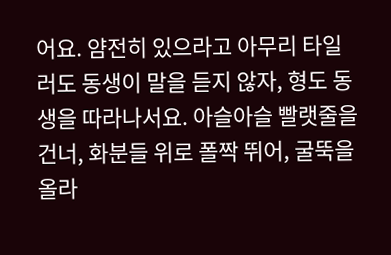어요. 얌전히 있으라고 아무리 타일러도 동생이 말을 듣지 않자, 형도 동생을 따라나서요. 아슬아슬 빨랫줄을 건너, 화분들 위로 폴짝 뛰어, 굴뚝을 올라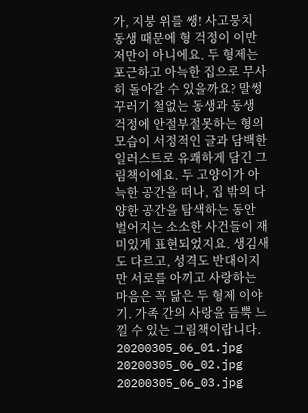가, 지붕 위를 쌩! 사고뭉치 동생 때문에 형 걱정이 이만저만이 아니에요. 두 형제는 포근하고 아늑한 집으로 무사히 돌아갈 수 있을까요? 말썽꾸러기 철없는 동생과 동생 걱정에 안절부절못하는 형의 모습이 서정적인 글과 담백한 일러스트로 유쾌하게 담긴 그림책이에요. 두 고양이가 아늑한 공간을 떠나, 집 밖의 다양한 공간을 탐색하는 동안 벌어지는 소소한 사건들이 재미있게 표현되었지요. 생김새도 다르고, 성격도 반대이지만 서로를 아끼고 사랑하는 마음은 꼭 닮은 두 형제 이야기. 가족 간의 사랑을 듬뿍 느낄 수 있는 그림책이랍니다. 20200305_06_01.jpg 20200305_06_02.jpg 20200305_06_03.jpg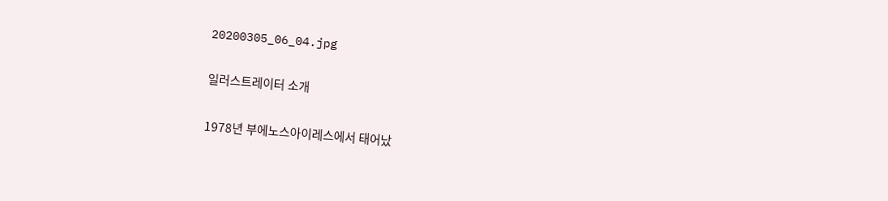20200305_06_04.jpg

일러스트레이터 소개

1978년 부에노스아이레스에서 태어났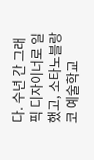다. 수년 간 그래픽 디자이너로 일했고, 소타노블랑코 예술학교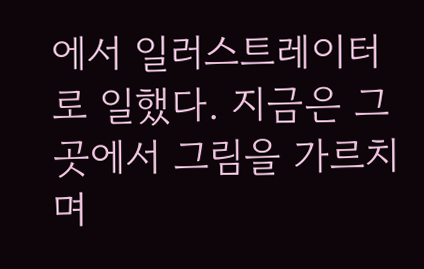에서 일러스트레이터로 일했다. 지금은 그곳에서 그림을 가르치며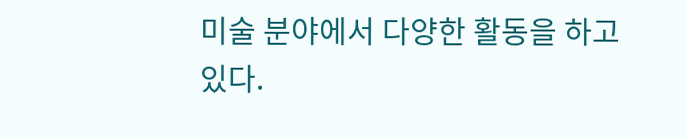미술 분야에서 다양한 활동을 하고 있다.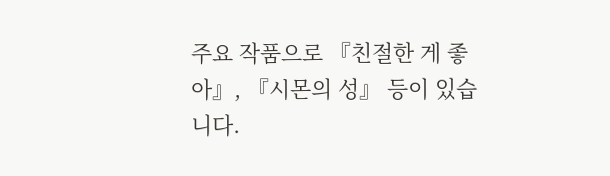주요 작품으로 『친절한 게 좋아』, 『시몬의 성』 등이 있습니다.